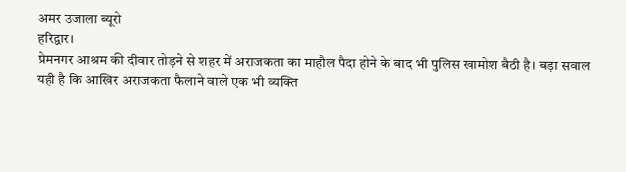अमर उजाला ब्यूरो
हरिद्वार।
प्रेमनगर आश्रम की दीवार तोड़ने से शहर में अराजकता का माहौल पैदा होने के बाद भी पुलिस खामोश बैठी है। बड़ा सवाल यही है कि आखिर अराजकता फैलाने वाले एक भी व्यक्ति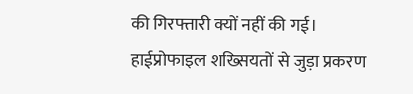की गिरफ्तारी क्यों नहीं की गई। हाईप्रोफाइल शख्सियतों से जुड़ा प्रकरण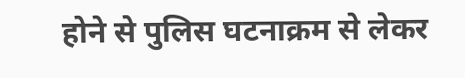होने से पुलिस घटनाक्रम से लेकर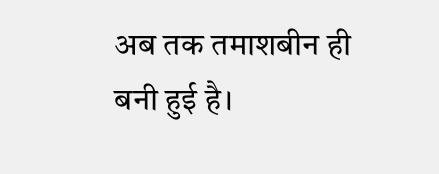अब तक तमाशबीन ही बनी हुई है।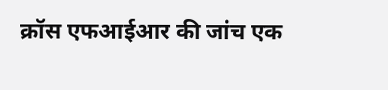क्रॉस एफआईआर की जांच एक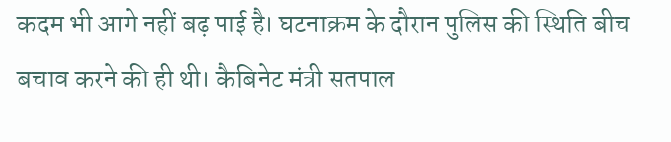कदम भी आगे नहीं बढ़ पाई है। घटनाक्रम के दौरान पुलिस की स्थिति बीच बचाव करने की ही थी। कैबिनेट मंत्री सतपाल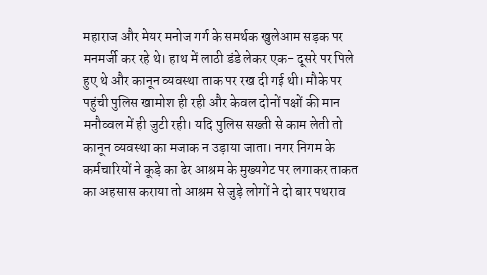महाराज और मेयर मनोज गर्ग के समर्थक खुलेआम सड़क पर मनमर्जी कर रहे थे। हाथ में लाठी डंडे लेकर एक- दूसरे पर पिले हुए थे और कानून व्यवस्था ताक पर रख दी गई थी। मौके पर पहुंची पुलिस खामोश ही रही और केवल दोनों पक्षों की मान मनौव्वल में ही जुटी रही। यदि पुलिस सख्ती से काम लेती तो कानून व्यवस्था का मजाक न उड़ाया जाता। नगर निगम के कर्मचारियों ने कूड़े का ढेर आश्रम के मुख्यगेट पर लगाकर ताकत का अहसास कराया तो आश्रम से जुड़े लोगों ने दो बार पथराव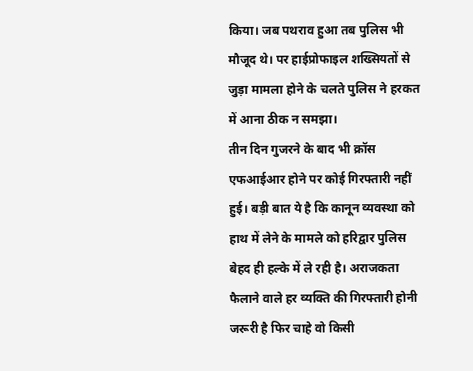किया। जब पथराव हुआ तब पुलिस भी मौजूद थे। पर हाईप्रोफाइल शख्सियतों से जुड़ा मामला होने के चलते पुलिस ने हरकत में आना ठीक न समझा।
तीन दिन गुजरने के बाद भी क्रॉस एफआईआर होने पर कोई गिरफ्तारी नहीं हुई। बड़ी बात ये है कि कानून व्यवस्था को हाथ में लेने के मामले को हरिद्वार पुलिस बेहद ही हल्के में ले रही है। अराजकता फैलाने वाले हर व्यक्ति की गिरफ्तारी होनी जरूरी है फिर चाहे वो किसी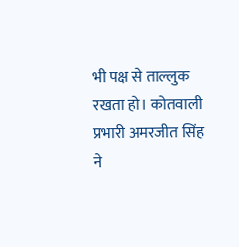भी पक्ष से ताल्लुक रखता हो। कोतवाली प्रभारी अमरजीत सिंह ने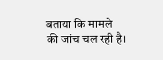बताया कि मामले की जांच चल रही है।